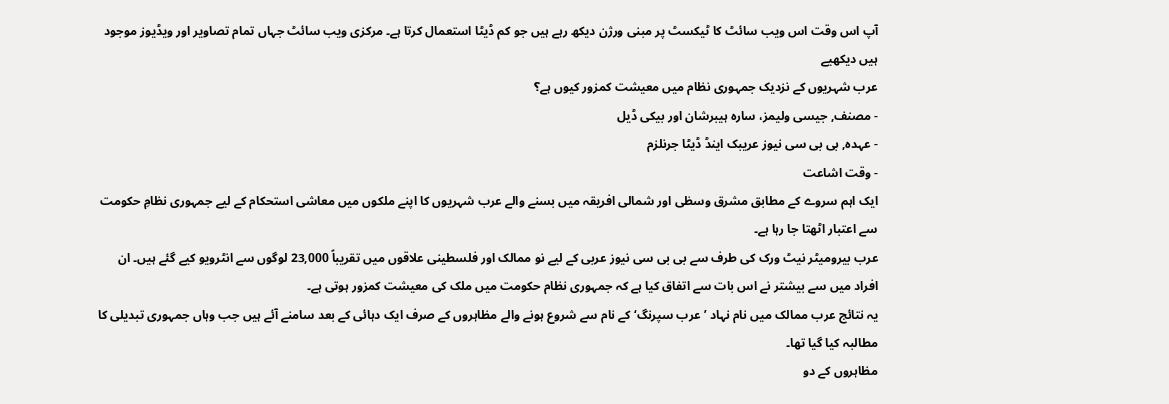آپ اس وقت اس ویب سائٹ کا ٹیکسٹ پر مبنی ورژن دیکھ رہے ہیں جو کم ڈیٹا استعمال کرتا ہے۔ مرکزی ویب سائٹ جہاں تمام تصاویر اور ویڈیوز موجود ہیں دیکھیے
عرب شہریوں کے نزدیک جمہوری نظام میں معیشت کمزور کیوں ہے؟
- مصنف, جیسی ولیمز، سارہ ہیبرشان اور بیکی ڈیل
- عہدہ, بی بی سی نیوز عریبک اینڈ ڈیٹا جرنلزم
- وقت اشاعت
ایک اہم سروے کے مطابق مشرق وسطٰی اور شمالی افریقہ میں بسنے والے عرب شہریوں کا اپنے ملکوں میں معاشی استحکام کے لیے جمہوری نظامِ حکومت سے اعتبار اٹھتا جا رہا ہے۔
عرب بیرومیٹر نیٹ ورک کی طرف سے بی بی سی نیوز عربی کے لیے نو ممالک اور فلسطینی علاقوں میں تقریباً 23,000 لوگوں سے انٹرویو کیے گئے ہیں۔ ان افراد میں سے بیشتر نے اس بات سے اتفاق کیا ہے کہ جمہوری نظام حکومت میں ملک کی معیشت کمزور ہوتی ہے۔
یہ نتائج عرب ممالک میں نام نہاد ’عرب سپرنگ‘ کے نام سے شروع ہونے والے مظاہروں کے صرف ایک دہائی کے بعد سامنے آئے ہیں جب وہاں جمہوری تبدیلی کا مطالبہ کیا گیا تھا۔
مظاہروں کے دو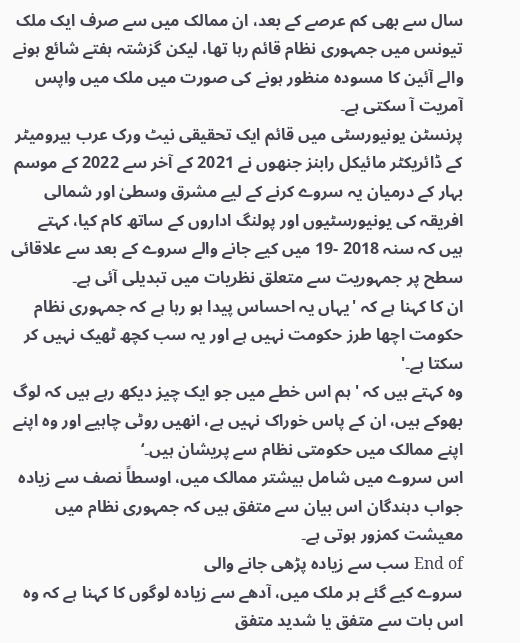سال سے بھی کم عرصے کے بعد، ان ممالک میں سے صرف ایک ملک تیونس میں جمہوری نظام قائم رہا تھا، لیکن گزشتہ ہفتے شائع ہونے والے آئین کا مسودہ منظور ہونے کی صورت میں ملک میں واپس آمریت آ سکتی ہے۔
پرنسٹن یونیورسٹی میں قائم ایک تحقیقی نیٹ ورک عرب بیرومیٹر کے ڈائریکٹر مائیکل رابنز جنھوں نے 2021 کے آخر سے 2022 کے موسم بہار کے درمیان یہ سروے کرنے کے لیے مشرق وسطیٰ اور شمالی افریقہ کی یونیورسٹیوں اور پولنگ اداروں کے ساتھ کام کیا، کہتے ہیں کہ سنہ 2018 -19 میں کیے جانے والے سروے کے بعد سے علاقائی سطح پر جمہوریت سے متعلق نظریات میں تبدیلی آئی ہے۔
ان کا کہنا ہے کہ 'یہاں یہ احساس پیدا ہو رہا ہے کہ جمہوری نظام حکومت اچھا طرز حکومت نہیں ہے اور یہ سب کچھ ٹھیک نہیں کر سکتا ہے۔'
وہ کہتے ہیں کہ 'ہم اس خطے میں جو ایک چیز دیکھ رہے ہیں کہ لوگ بھوکے ہیں، ان کے پاس خوراک نہیں ہے، انھیں روٹی چاہیے اور وہ اپنے اپنے ممالک میں حکومتی نظام سے پریشان ہیں۔‘
اس سروے میں شامل بیشتر ممالک میں، اوسطاً نصف سے زیادہ جواب دہندگان اس بیان سے متفق ہیں کہ جمہوری نظام میں معیشت کمزور ہوتی ہے۔
End of سب سے زیادہ پڑھی جانے والی
سروے کیے گئے ہر ملک میں، آدھے سے زیادہ لوگوں کا کہنا ہے کہ وہ اس بات سے متفق یا شدید متفق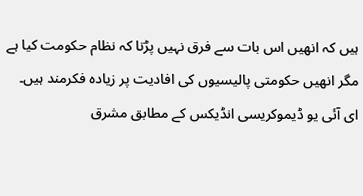ہیں کہ انھیں اس بات سے فرق نہیں پڑتا کہ نظام حکومت کیا ہے مگر انھیں حکومتی پالیسیوں کی افادیت پر زیادہ فکرمند ہیں۔
ای آئی یو ڈیموکریسی انڈیکس کے مطابق مشرق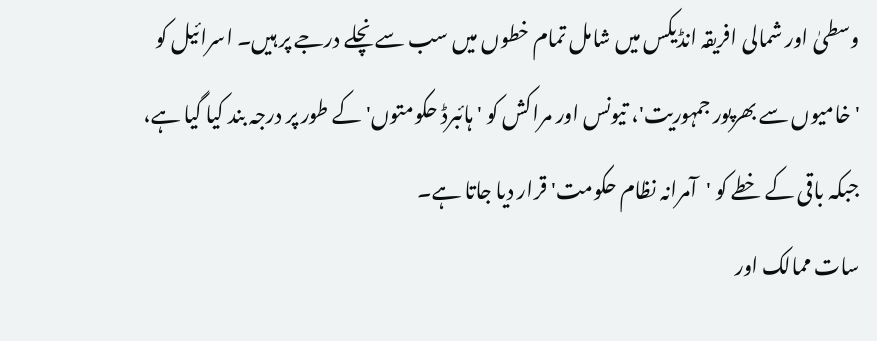وسطیٰ اور شمالی افریقہ انڈیکس میں شامل تمام خطوں میں سب سے نچلے درجے پر ہیں۔ اسرائیل کو 'خامیوں سے بھرپور جمہوریت'، تیونس اور مراکش کو 'ہائبرڈ حکومتوں' کے طور پر درجہ بند کیا گیا ہے، جبکہ باقی کے خطے کو 'آمرانہ نظام حکومت' قرار دیا جاتا ہے۔
سات ممالک اور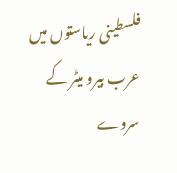فلسطینی ریاستوں میں عرب بیرو میٹر کے سروے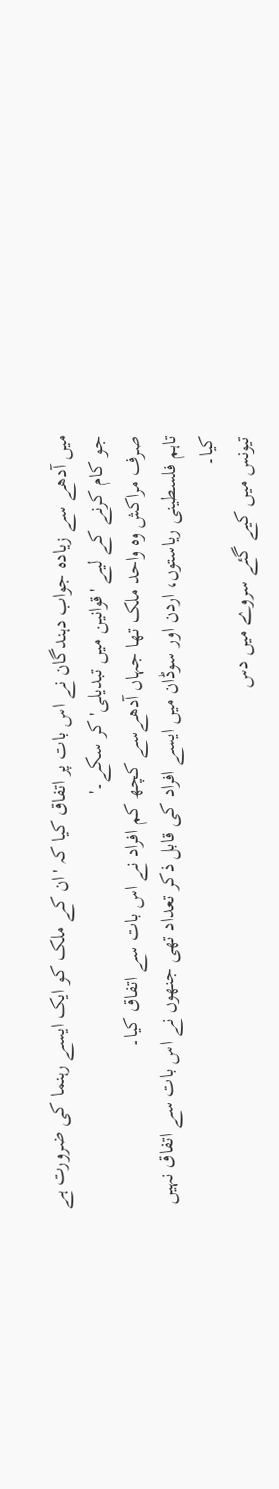میں آدھے سے زیادہ جواب دہندگان نے اس بات پر اتفاق کیا کہ 'ان کے ملک کو ایک ایسے رہنما کی ضرورت ہے جو کام کرنے کے لیے 'قوانین میں تبدیلی' کر سکے۔'
صرف مراکش وہ واحد ملک تھا جہاں آدھےسے کچھ کم افراد نے اس بات سے اتفاق کیا۔
تاہم فلسطینی ریاستوں، اردن اور سوڈان میں ایسے افراد کی قابل ذکر تعداد تھی جنھوں نے اس بات سے اتفاق نہیں کیا۔
تیونس میں کیے گئے سروے میں دس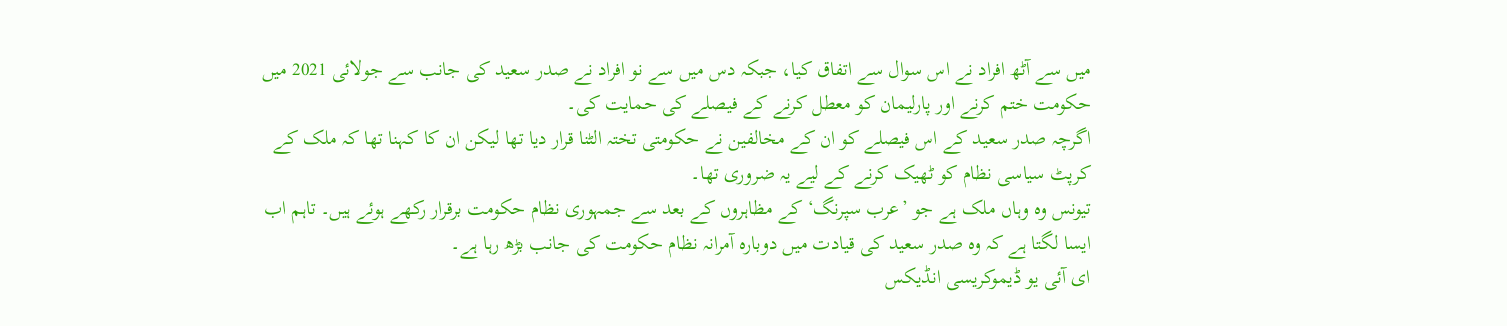میں سے آٹھ افراد نے اس سوال سے اتفاق کیا، جبکہ دس میں سے نو افراد نے صدر سعید کی جانب سے جولائی 2021 میں حکومت ختم کرنے اور پارلیمان کو معطل کرنے کے فیصلے کی حمایت کی۔
اگرچہ صدر سعید کے اس فیصلے کو ان کے مخالفین نے حکومتی تختہ الٹنا قرار دیا تھا لیکن ان کا کہنا تھا کہ ملک کے کرپٹ سیاسی نظام کو ٹھیک کرنے کے لیے یہ ضروری تھا۔
تیونس وہ وہاں ملک ہے جو ’عرب سپرنگ‘ کے مظاہروں کے بعد سے جمہوری نظام حکومت برقرار رکھے ہوئے ہیں۔ تاہم اب ایسا لگتا ہے کہ وہ صدر سعید کی قیادت میں دوبارہ آمرانہ نظام حکومت کی جانب بڑھ رہا ہے۔
ای آئی یو ڈیموکریسی انڈیکس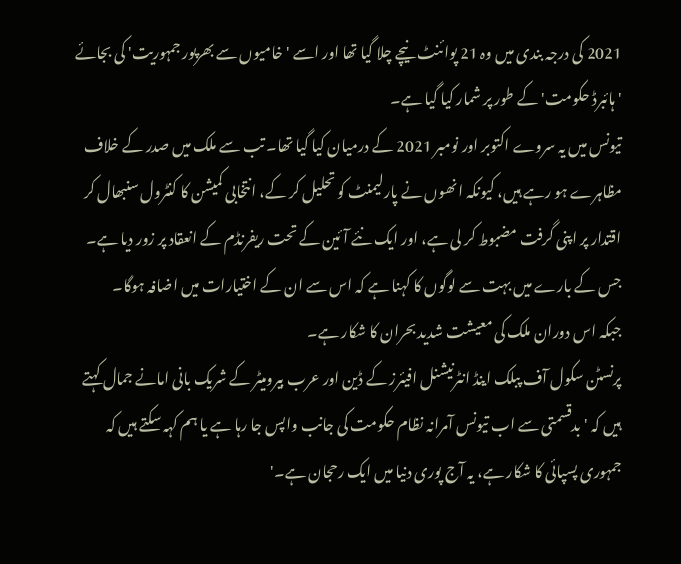2021 کی درجہ بندی میں وہ 21 پوائنٹ نیچے چلا گیا تھا اور اسے 'خامیوں سے بھرپور جمہوریت' کی بجائے 'ہائبرڈ حکومت' کے طور پر شمار کیا گیا ہے۔
تیونس میں یہ سروے اکتوبر اور نومبر 2021 کے درمیان کیا گیا تھا۔ تب سے ملک میں صدر کے خلاف مظاہرے ہو رہے ہیں، کیونکہ انھوں نے پارلیمنٹ کو تحلیل کر کے، انتخابی کمیشن کا کنٹرول سنبھال کر اقتدار پر اپنی گرفت مضبوط کر لی ہے، اور ایک نئے آئین کے تحت ریفرنڈم کے انعقاد پر زور دیا ہے۔ جس کے بارے میں بہت سے لوگوں کا کہنا ہے کہ اس سے ان کے اختیارات میں اضافہ ہوگا۔
جبکہ اس دوران ملک کی معیشت شدید بحران کا شکار ہے۔
پرنسٹن سکول آف پبلک اینڈ انٹرنیشنل افیئرز کے ڈین اور عرب بیرومیٹر کے شریک بانی امانے جمال کہتے ہیں کہ 'بدقسمتی سے اب تیونس آمرانہ نظام حکومت کی جانب واپس جا رہا ہے یا ہم کہہ سکتے ہیں کہ جمہوری پسپائی کا شکار ہے، یہ آج پوری دنیا میں ایک رحجان ہے۔'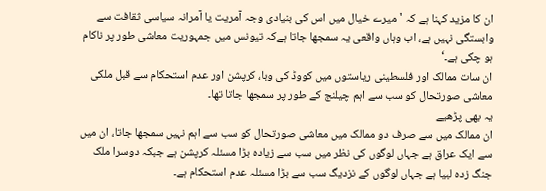ان کا مزید کہنا ہے کہ 'میرے خیال میں اس کی بنیادی وجہ آمریت یا آمرانہ سیاسی ثقافت سے وابستگی نہیں ہے، اب وہاں واقعی یہ سمجھا جاتا ہےکہ تیونس میں جمہوریت معاشی طور پر ناکام ہو چکی ہے۔‘
ان سات ممالک اور فلسطینی ریاستوں میں کووڈ کی وبا، کرپشن اور عدم استحکام سے قبل ملکی معاشی صورتحال کو سب سے اہم چیلنج کے طور پر سمجھا جاتا تھا۔
یہ بھی پڑھیے
ان ممالک میں سے صرف دو ممالک میں معاشی صورتحال کو سب سے اہم نہیں سمجھا جاتا، ان میں سے ایک عراق ہے جہاں لوگوں کی نظر میں سب سے زیادہ بڑا مسئلہ کرپشن ہے جبکہ دوسرا ملک جنگ زدہ لبیا ہے جہاں لوگوں کے نزدیگ سب سے بڑا مسئلہ عدم استحکام ہے۔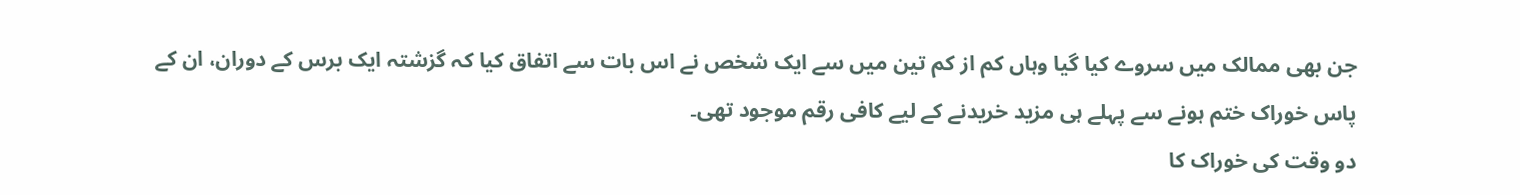جن بھی ممالک میں سروے کیا گیا وہاں کم از کم تین میں سے ایک شخص نے اس بات سے اتفاق کیا کہ گزشتہ ایک برس کے دوران، ان کے پاس خوراک ختم ہونے سے پہلے ہی مزید خریدنے کے لیے کافی رقم موجود تھی۔
دو وقت کی خوراک کا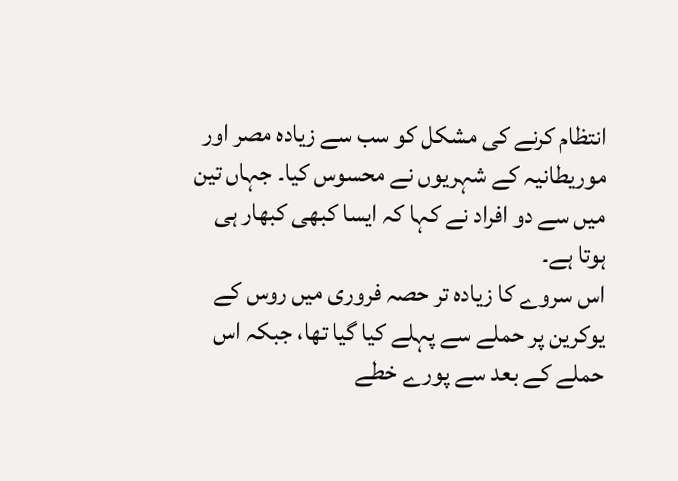انتظام کرنے کی مشکل کو سب سے زیادہ مصر اور موریطانیہ کے شہریوں نے محسوس کیا۔ جہاں تین میں سے دو افراد نے کہا کہ ایسا کبھی کبھار ہی ہوتا ہے۔
اس سروے کا زیادہ تر حصہ فروری میں روس کے یوکرین پر حملے سے پہلے کیا گیا تھا، جبکہ اس حملے کے بعد سے پورے خطے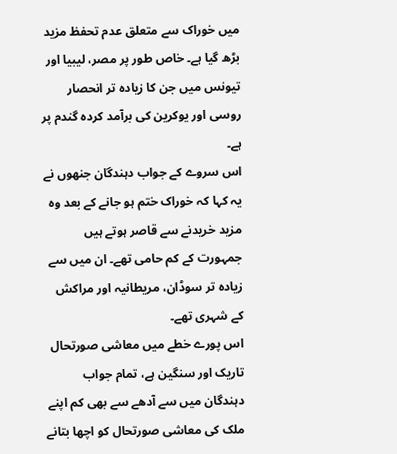میں خوراک سے متعلق عدم تحفظ مزید بڑھ گیا ہے۔ خاص طور پر مصر، لیبیا اور تیونس میں جن کا زیادہ تر انحصار روسی اور یوکرین کی برآمد کردہ گندم پر ہے۔
اس سروے کے جواب دہندگان جنھوں نے یہ کہا کہ خوراک ختم ہو جانے کے بعد وہ مزید خریدنے سے قاصر ہوتے ہیں جمہورت کے کم حامی تھے۔ ان میں سے زیادہ تر سوڈان، مریطانیہ اور مراکش کے شہری تھے۔
اس پورے خطے میں معاشی صورتحال تاریک اور سنگین ہے، تمام جواب دہندگان میں سے آدھے سے بھی کم اپنے ملک کی معاشی صورتحال کو اچھا بتانے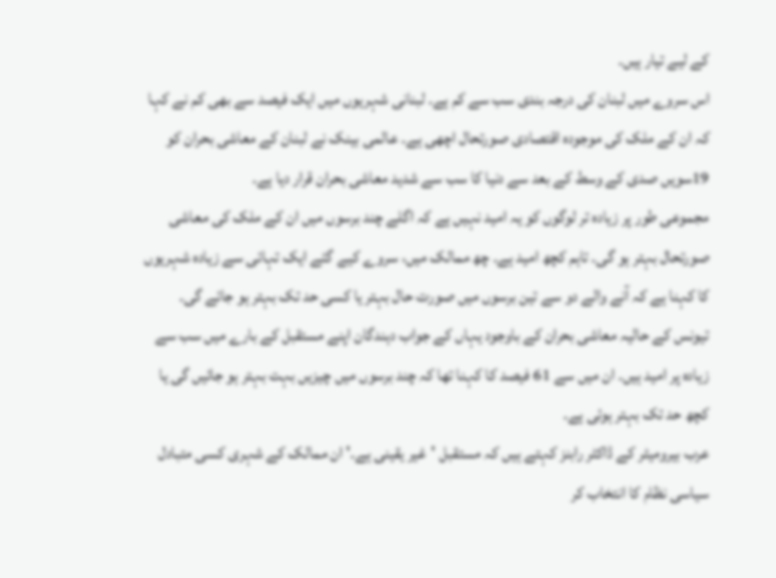کے لیے تیار ہیں۔
اس سروے میں لبنان کی درجہ بندی سب سے کم ہے۔ لبنانی شہریوں میں ایک فیصد سے بھی کم نے کہا کہ ان کے ملک کی موجودہ اقتصادی صورتحال اچھی ہے۔ عالمی بینک نے لبنان کے معاشی بحران کو 19سویں صدی کے وسط کے بعد سے دنیا کا سب سے شدید معاشی بحران قرار دیا ہے۔
مجموعی طور پر زیادہ تر لوگوں کو یہ امید نہیں ہے کہ اگلے چند برسوں میں ان کے ملک کی معاشی صورتحال بہتر ہو گی۔ تاہم کچھ امید ہے۔ چھ ممالک میں، سروے کیے گئے ایک تہائی سے زیادہ شہریوں کا کہنا ہے کہ آنے والے دو سے تین برسوں میں صورت حال بہتر یا کسی حد تک بہتر ہو جائے گی۔
تیونس کے حالیہ معاشی بحران کے باوجود یہاں کے جواب دہندگان اپنے مستقبل کے بارے میں سب سے زیادہ پر امید ہیں۔ ان میں سے 61 فیصد کا کہنا تھا کہ چند برسوں میں چیزیں بہت بہتر ہو جائیں گی یا کچھ حد تک بہتر ہوئی ہے۔
عرب بیرومیٹر کے ڈاکٹر رابنز کہتے ہیں کہ مستقبل 'غیر یقینی ہے۔' ان ممالک کے شہری کسی متبادل سیاسی نظام کا انتخاب کر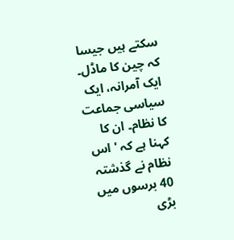سکتے ہیں جیسا کہ چین کا ماڈل۔ ایک آمرانہ، ایک سیاسی جماعت کا نظام۔ ان کا کہنا ہے کہ 'اس نظام نے گذشتہ 40 برسوں میں بڑی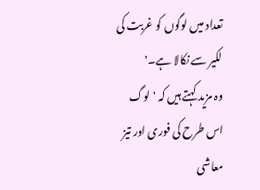تعداد میں لوگوں کو غربت کی لکیر سے نکالا ہے۔'
وہ مزید کہتے ہیں کہ 'لوگ اس طرح کی فوری اور تیز معاشی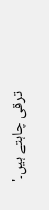ترقی چاہتے ہیں۔'